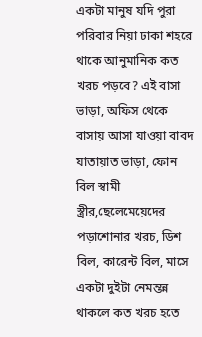একটা মানুষ যদি পুরা পরিবার নিয়া ঢাকা শহরে থাকে আনুমানিক কত খরচ পড়বে? এই বাসা ভাড়া, অফিস থেকে বাসায় আসা যাওয়া বাবদ যাতায়াত ভাড়া, ফোন বিল স্বামী স্ত্রীর,ছেলেমেয়েদের পড়াশোনার খরচ, ডিশ বিল, কারেন্ট বিল, মাসে একটা দুইটা নেমন্তন্ন থাকলে কত খরচ হতে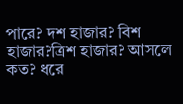পারে? দশ হাজার? বিশ হাজার?ত্রিশ হাজার? আসলে কত? ধরে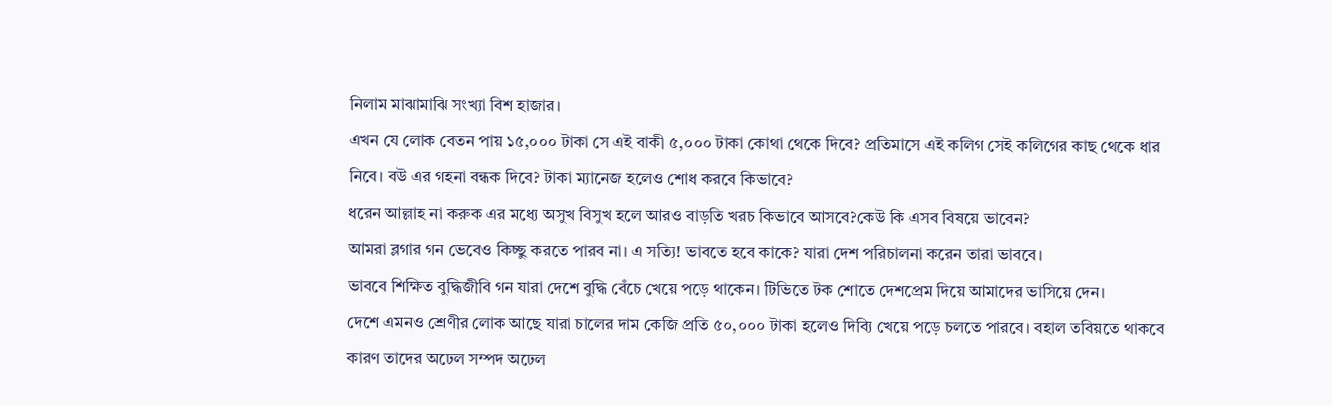নিলাম মাঝামাঝি সংখ্যা বিশ হাজার।
এখন যে লোক বেতন পায় ১৫,০০০ টাকা সে এই বাকী ৫,০০০ টাকা কোথা থেকে দিবে? প্রতিমাসে এই কলিগ সেই কলিগের কাছ থেকে ধার নিবে। বউ এর গহনা বন্ধক দিবে? টাকা ম্যানেজ হলেও শোধ করবে কিভাবে?
ধরেন আল্লাহ না করুক এর মধ্যে অসুখ বিসুখ হলে আরও বাড়তি খরচ কিভাবে আসবে?কেউ কি এসব বিষয়ে ভাবেন?
আমরা ব্লগার গন ভেবেও কিচ্ছু করতে পারব না। এ সত্যি! ভাবতে হবে কাকে? যারা দেশ পরিচালনা করেন তারা ভাববে।
ভাববে শিক্ষিত বুদ্ধিজীবি গন যারা দেশে বুদ্ধি বেঁচে খেয়ে পড়ে থাকেন। টিভিতে টক শোতে দেশপ্রেম দিয়ে আমাদের ভাসিয়ে দেন।
দেশে এমনও শ্রেণীর লোক আছে যারা চালের দাম কেজি প্রতি ৫০,০০০ টাকা হলেও দিব্যি খেয়ে পড়ে চলতে পারবে। বহাল তবিয়তে থাকবে কারণ তাদের অঢেল সম্পদ অঢেল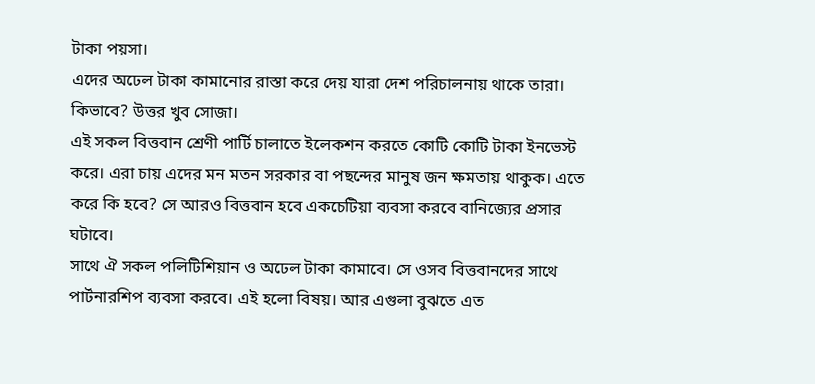টাকা পয়সা।
এদের অঢেল টাকা কামানোর রাস্তা করে দেয় যারা দেশ পরিচালনায় থাকে তারা। কিভাবে? উত্তর খুব সোজা।
এই সকল বিত্তবান শ্রেণী পার্টি চালাতে ইলেকশন করতে কোটি কোটি টাকা ইনভেস্ট করে। এরা চায় এদের মন মতন সরকার বা পছন্দের মানুষ জন ক্ষমতায় থাকুক। এতে করে কি হবে? সে আরও বিত্তবান হবে একচেটিয়া ব্যবসা করবে বানিজ্যের প্রসার ঘটাবে।
সাথে ঐ সকল পলিটিশিয়ান ও অঢেল টাকা কামাবে। সে ওসব বিত্তবানদের সাথে পার্টনারশিপ ব্যবসা করবে। এই হলো বিষয়। আর এগুলা বুঝতে এত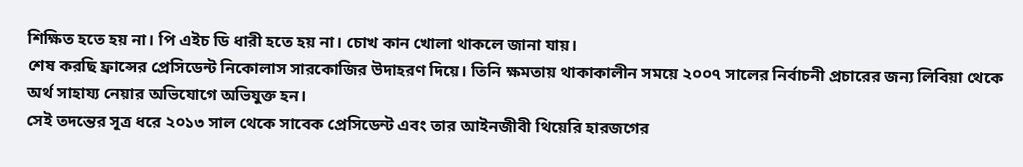শিক্ষিত হতে হয় না। পি এইচ ডি ধারী হতে হয় না। চোখ কান খোলা থাকলে জানা যায়।
শেষ করছি ফ্রান্সের প্রেসিডেন্ট নিকোলাস সারকোজির উদাহরণ দিয়ে। তিনি ক্ষমতায় থাকাকালীন সময়ে ২০০৭ সালের নির্বাচনী প্রচারের জন্য লিবিয়া থেকে অর্থ সাহায্য নেয়ার অভিযোগে অভিযুক্ত হন।
সেই তদন্তের সূত্র ধরে ২০১৩ সাল থেকে সাবেক প্রেসিডেন্ট এবং তার আইনজীবী থিয়েরি হারজগের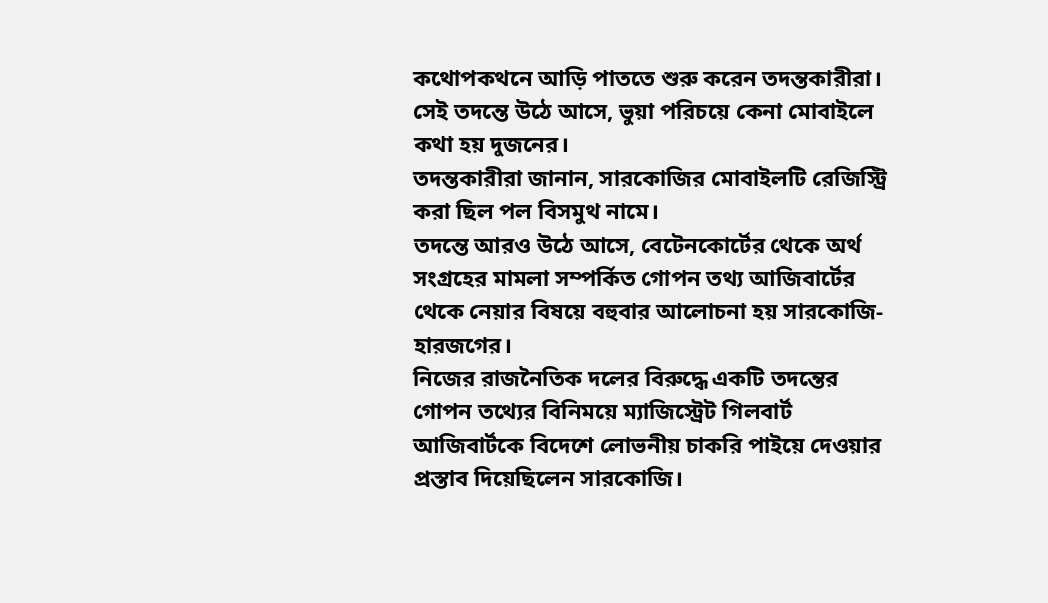কথোপকথনে আড়ি পাততে শুরু করেন তদন্তকারীরা। সেই তদন্তে উঠে আসে, ভুয়া পরিচয়ে কেনা মোবাইলে কথা হয় দুজনের।
তদন্তকারীরা জানান, সারকোজির মোবাইলটি রেজিস্ট্রি করা ছিল পল বিসমুথ নামে।
তদন্তে আরও উঠে আসে, বেটেনকোর্টের থেকে অর্থ সংগ্রহের মামলা সম্পর্কিত গোপন তথ্য আজিবার্টের থেকে নেয়ার বিষয়ে বহুবার আলোচনা হয় সারকোজি-হারজগের।
নিজের রাজনৈতিক দলের বিরুদ্ধে একটি তদন্তের গোপন তথ্যের বিনিময়ে ম্যাজিস্ট্রেট গিলবার্ট আজিবার্টকে বিদেশে লোভনীয় চাকরি পাইয়ে দেওয়ার প্রস্তাব দিয়েছিলেন সারকোজি।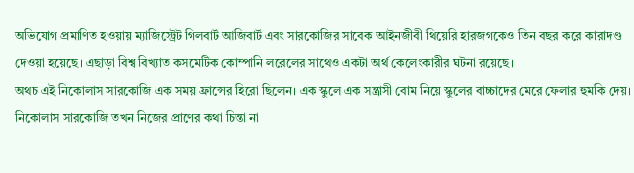অভিযোগ প্রমাণিত হওয়ায় ম্যাজিস্ট্রেট গিলবার্ট আজিবার্ট এবং সারকোজির সাবেক আইনজীবী থিয়েরি হারজগকেও তিন বছর করে কারাদণ্ড দেওয়া হয়েছে। এছাড়া বিশ্ব বিখ্যাত কসমেটিক কোম্পানি লরেলের সাথেও একটা অর্থ কেলেংকারীর ঘটনা রয়েছে।
অথচ এই নিকোলাস সারকোজি এক সময় ফ্রান্সের হিরো ছিলেন। এক স্কুলে এক সন্ত্রাসী বোম নিয়ে স্কুলের বাচ্চাদের মেরে ফেলার হুমকি দেয়। নিকোলাস সারকোজি তখন নিজের প্রাণের কথা চিন্তা না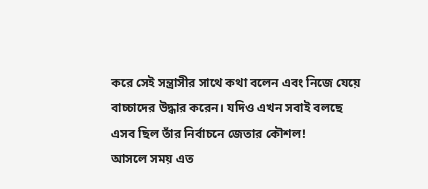করে সেই সন্ত্রাসীর সাথে কথা বলেন এবং নিজে যেয়ে বাচ্চাদের উদ্ধার করেন। যদিও এখন সবাই বলছে এসব ছিল তাঁর নির্বাচনে জেতার কৌশল!
আসলে সময় এত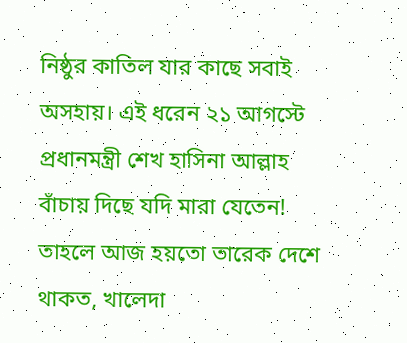নিষ্ঠুর কাতিল যার কাছে সবাই অসহায়। এই ধরেন ২১ আগস্টে প্রধানমন্ত্রী শেখ হাসিনা আল্লাহ বাঁচায় দিছে যদি মারা যেতেন!
তাহলে আজ হয়তো তারেক দেশে থাকত, খালেদা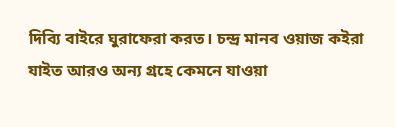দিব্যি বাইরে ঘুরাফেরা করত। চন্দ্র মানব ওয়াজ কইরা যাইত আরও অন্য গ্রহে কেমনে যাওয়া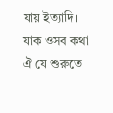যায় ইত্যাদি।
যাক ওসব কথা ঐ যে শুরুতে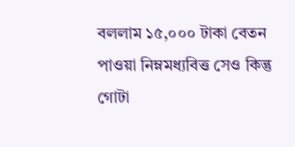বললাম ১৫,০০০ টাকা বেতন পাওয়া নিম্নমধ্যবিত্ত সেও কিন্তু গোটা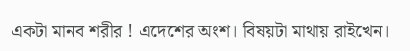একটা মানব শরীর ! এদেশের অংশ। বিষয়টা মাথায় রাইখেন।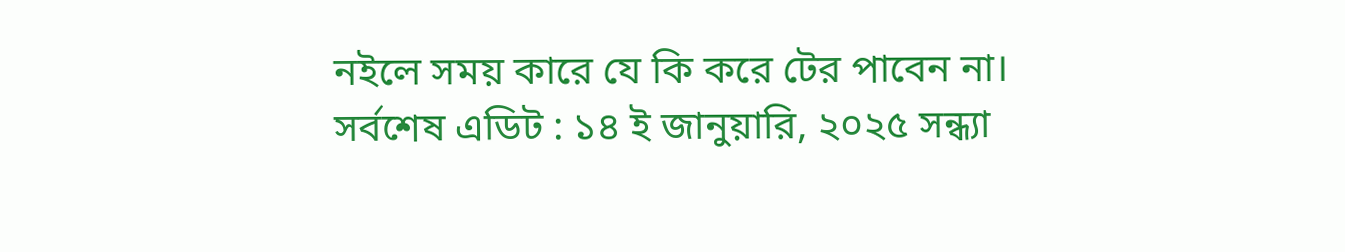নইলে সময় কারে যে কি করে টের পাবেন না।
সর্বশেষ এডিট : ১৪ ই জানুয়ারি, ২০২৫ সন্ধ্যা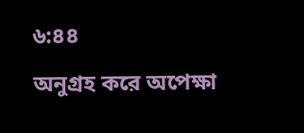৬:৪৪

অনুগ্রহ করে অপেক্ষা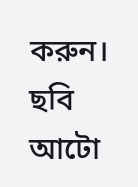করুন। ছবি আটো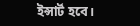ইন্সার্ট হবে।